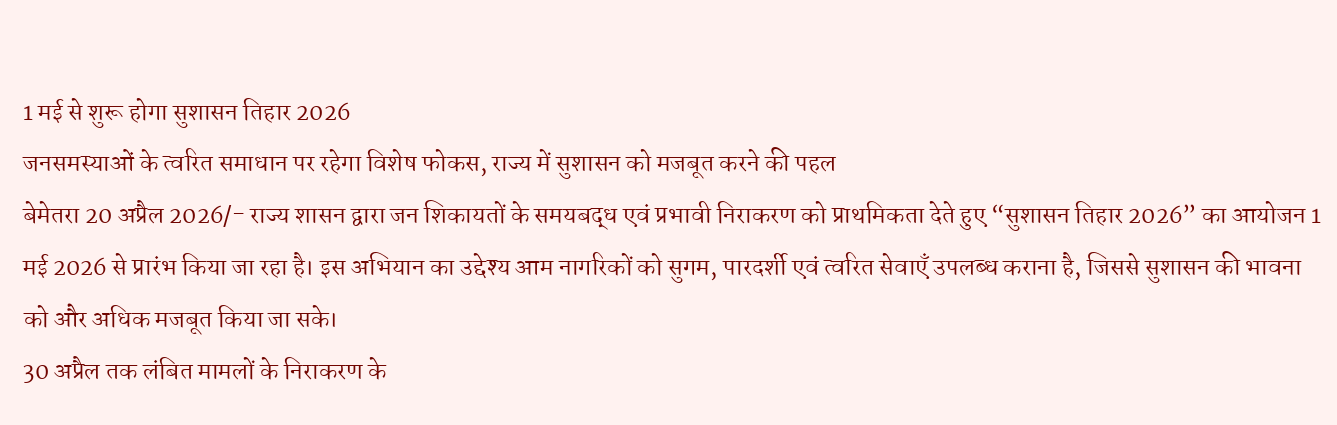1 मई से शुरू होगा सुशासन तिहार 2026
जनसमस्याओं के त्वरित समाधान पर रहेगा विशेष फोकस, राज्य में सुशासन को मजबूत करने की पहल
बेमेतरा 20 अप्रैल 2026/- राज्य शासन द्वारा जन शिकायतों के समयबद्ध एवं प्रभावी निराकरण को प्राथमिकता देते हुए “सुशासन तिहार 2026” का आयोजन 1 मई 2026 से प्रारंभ किया जा रहा है। इस अभियान का उद्देश्य आम नागरिकों को सुगम, पारदर्शी एवं त्वरित सेवाएँ उपलब्ध कराना है, जिससे सुशासन की भावना को और अधिक मजबूत किया जा सके।
30 अप्रैल तक लंबित मामलों के निराकरण के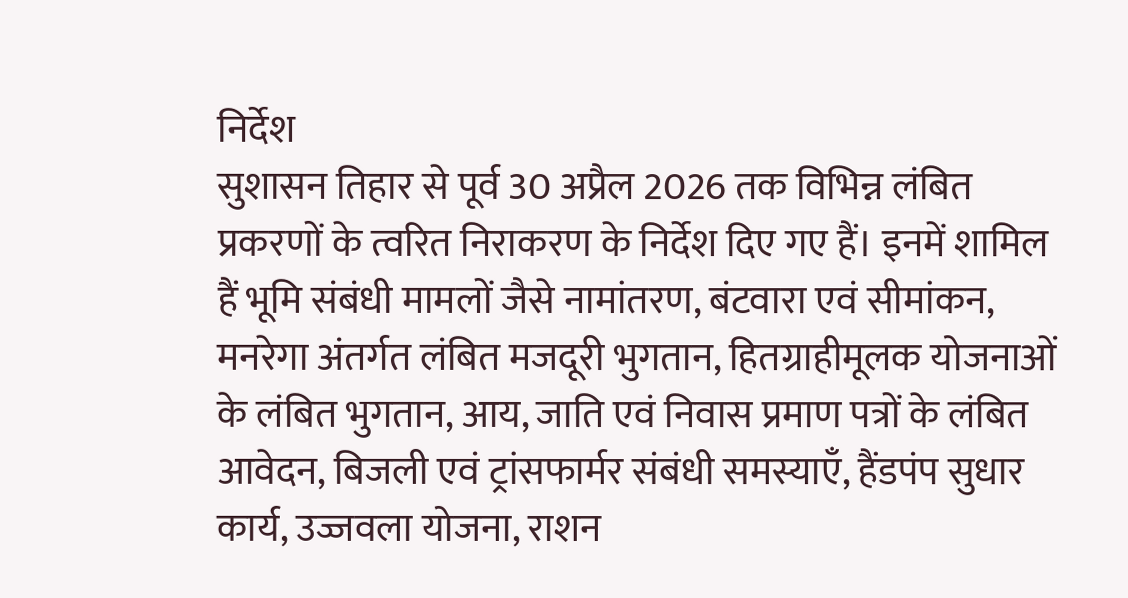निर्देश
सुशासन तिहार से पूर्व 30 अप्रैल 2026 तक विभिन्न लंबित प्रकरणों के त्वरित निराकरण के निर्देश दिए गए हैं। इनमें शामिल हैं भूमि संबंधी मामलों जैसे नामांतरण, बंटवारा एवं सीमांकन, मनरेगा अंतर्गत लंबित मजदूरी भुगतान, हितग्राहीमूलक योजनाओं के लंबित भुगतान, आय, जाति एवं निवास प्रमाण पत्रों के लंबित आवेदन, बिजली एवं ट्रांसफार्मर संबंधी समस्याएँ, हैंडपंप सुधार कार्य, उज्जवला योजना, राशन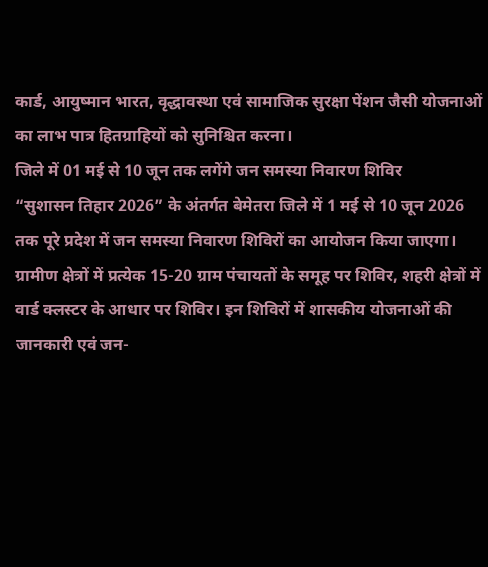कार्ड, आयुष्मान भारत, वृद्धावस्था एवं सामाजिक सुरक्षा पेंशन जैसी योजनाओं का लाभ पात्र हितग्राहियों को सुनिश्चित करना।
जिले में 01 मई से 10 जून तक लगेंगे जन समस्या निवारण शिविर
“सुशासन तिहार 2026” के अंतर्गत बेमेतरा जिले में 1 मई से 10 जून 2026 तक पूरे प्रदेश में जन समस्या निवारण शिविरों का आयोजन किया जाएगा। ग्रामीण क्षेत्रों में प्रत्येक 15-20 ग्राम पंचायतों के समूह पर शिविर, शहरी क्षेत्रों में वार्ड क्लस्टर के आधार पर शिविर। इन शिविरों में शासकीय योजनाओं की जानकारी एवं जन-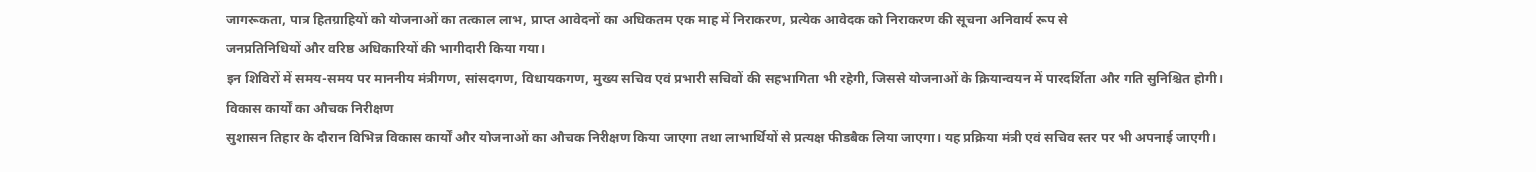जागरूकता, पात्र हितग्राहियों को योजनाओं का तत्काल लाभ, प्राप्त आवेदनों का अधिकतम एक माह में निराकरण, प्रत्येक आवेदक को निराकरण की सूचना अनिवार्य रूप से
जनप्रतिनिधियों और वरिष्ठ अधिकारियों की भागीदारी किया गया।
इन शिविरों में समय-समय पर माननीय मंत्रीगण, सांसदगण, विधायकगण, मुख्य सचिव एवं प्रभारी सचिवों की सहभागिता भी रहेगी, जिससे योजनाओं के क्रियान्वयन में पारदर्शिता और गति सुनिश्चित होगी।
विकास कार्यों का औचक निरीक्षण
सुशासन तिहार के दौरान विभिन्न विकास कार्यों और योजनाओं का औचक निरीक्षण किया जाएगा तथा लाभार्थियों से प्रत्यक्ष फीडबैक लिया जाएगा। यह प्रक्रिया मंत्री एवं सचिव स्तर पर भी अपनाई जाएगी।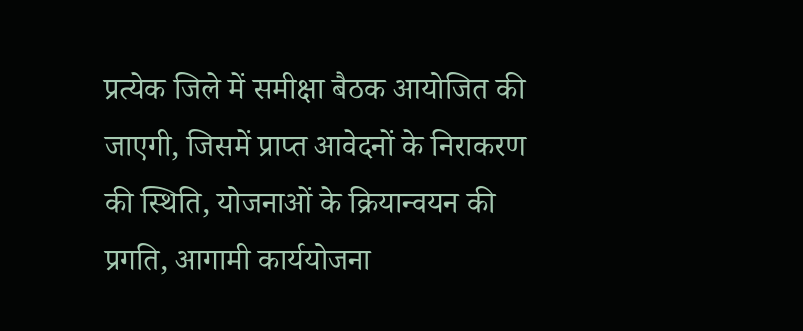प्रत्येक जिले में समीक्षा बैठक आयोजित की जाएगी, जिसमें प्राप्त आवेदनों के निराकरण की स्थिति, योजनाओं के क्रियान्वयन की प्रगति, आगामी कार्ययोजना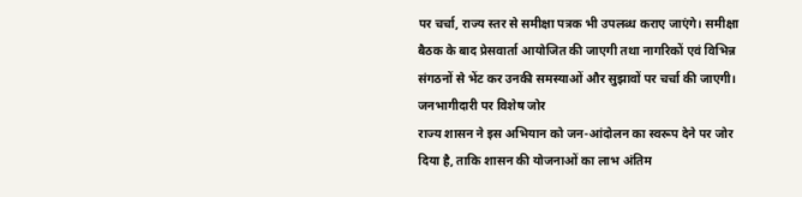पर चर्चा, राज्य स्तर से समीक्षा पत्रक भी उपलब्ध कराए जाएंगे। समीक्षा बैठक के बाद प्रेसवार्ता आयोजित की जाएगी तथा नागरिकों एवं विभिन्न संगठनों से भेंट कर उनकी समस्याओं और सुझावों पर चर्चा की जाएगी।
जनभागीदारी पर विशेष जोर
राज्य शासन ने इस अभियान को जन-आंदोलन का स्वरूप देने पर जोर दिया है, ताकि शासन की योजनाओं का लाभ अंतिम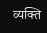व्यक्ति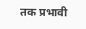तक प्रभावी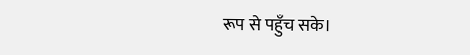रूप से पहुँच सके।